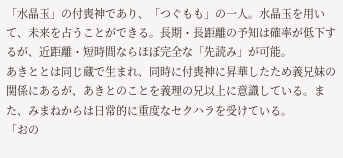「水晶玉」の付喪神であり、「つぐもも」の一人。水晶玉を用いて、未来を占うことができる。長期・長距離の予知は確率が低下するが、近距離・短時間ならほぼ完全な「先読み」が可能。
あきととは同じ蔵で生まれ、同時に付喪神に昇華したため義兄妹の関係にあるが、あきとのことを義理の兄以上に意識している。また、みまねからは日常的に重度なセクハラを受けている。
「おの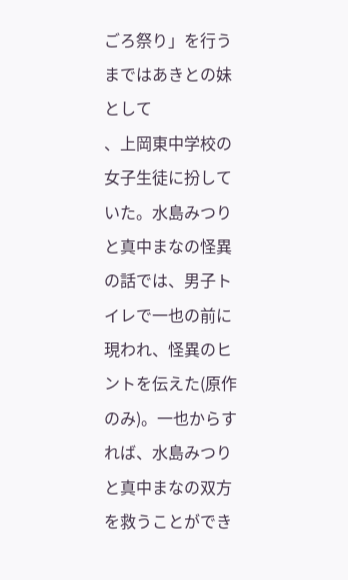ごろ祭り」を行うまではあきとの妹として
、上岡東中学校の女子生徒に扮していた。水島みつりと真中まなの怪異の話では、男子トイレで一也の前に現われ、怪異のヒントを伝えた(原作のみ)。一也からすれば、水島みつりと真中まなの双方を救うことができ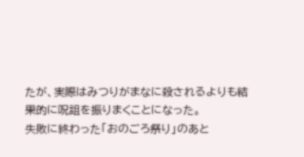たが、実際はみつりがまなに殺されるよりも結果的に呪詛を振りまくことになった。
失敗に終わった「おのごろ祭り」のあと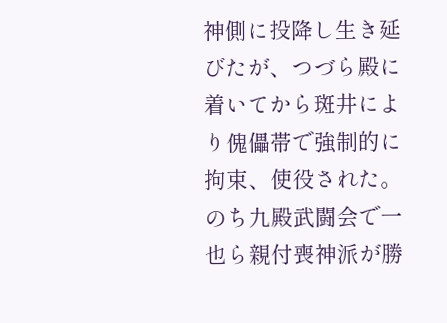神側に投降し生き延びたが、つづら殿に着いてから斑井により傀儡帯で強制的に拘束、使役された。のち九殿武闘会で一也ら親付喪神派が勝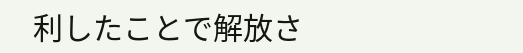利したことで解放さ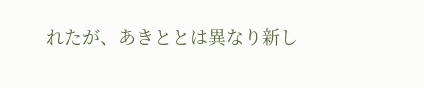れたが、あきととは異なり新し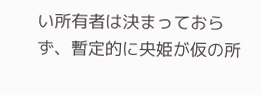い所有者は決まっておらず、暫定的に央姫が仮の所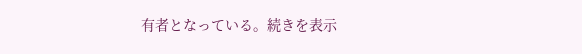有者となっている。続きを表示